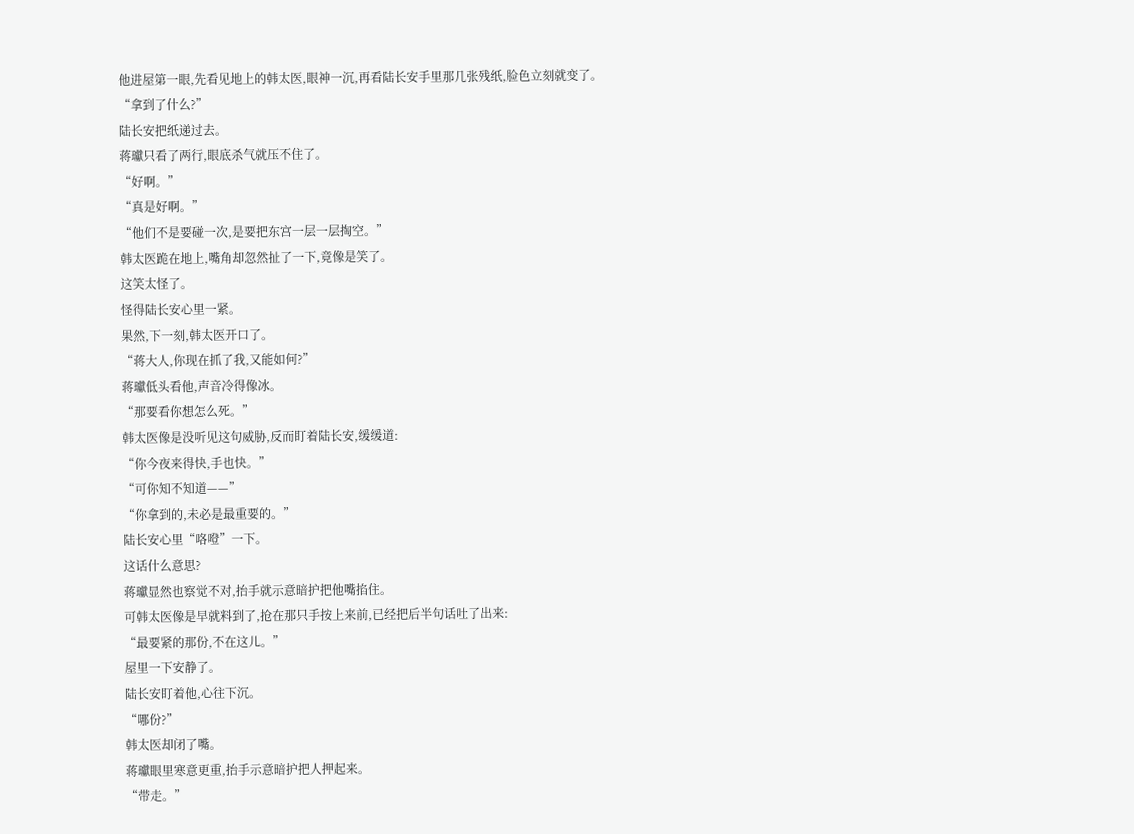他进屋第一眼,先看见地上的韩太医,眼神一沉,再看陆长安手里那几张残纸,脸色立刻就变了。
“拿到了什么?”
陆长安把纸递过去。
蒋瓛只看了两行,眼底杀气就压不住了。
“好啊。”
“真是好啊。”
“他们不是要碰一次,是要把东宫一层一层掏空。”
韩太医跪在地上,嘴角却忽然扯了一下,竟像是笑了。
这笑太怪了。
怪得陆长安心里一紧。
果然,下一刻,韩太医开口了。
“蒋大人,你现在抓了我,又能如何?”
蒋瓛低头看他,声音冷得像冰。
“那要看你想怎么死。”
韩太医像是没听见这句威胁,反而盯着陆长安,缓缓道:
“你今夜来得快,手也快。”
“可你知不知道——”
“你拿到的,未必是最重要的。”
陆长安心里“咯噔”一下。
这话什么意思?
蒋瓛显然也察觉不对,抬手就示意暗护把他嘴掐住。
可韩太医像是早就料到了,抢在那只手按上来前,已经把后半句话吐了出来:
“最要紧的那份,不在这儿。”
屋里一下安静了。
陆长安盯着他,心往下沉。
“哪份?”
韩太医却闭了嘴。
蒋瓛眼里寒意更重,抬手示意暗护把人押起来。
“带走。”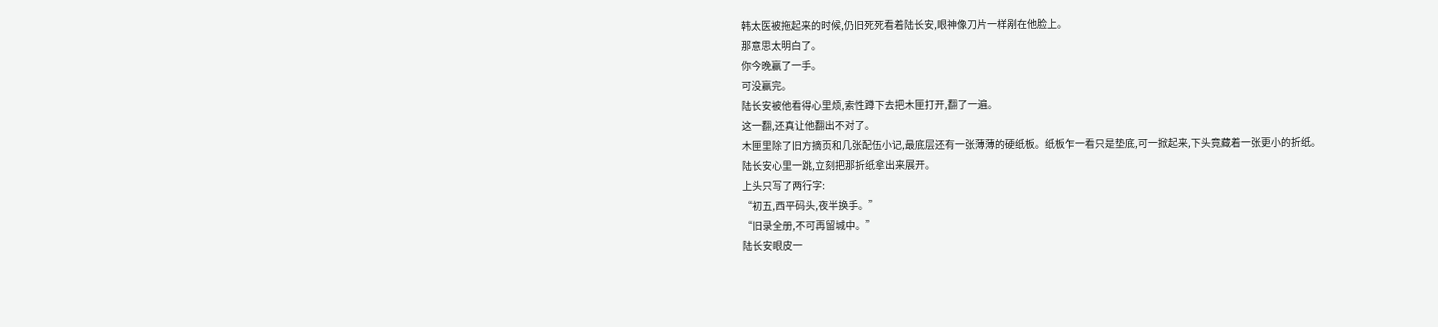韩太医被拖起来的时候,仍旧死死看着陆长安,眼神像刀片一样剐在他脸上。
那意思太明白了。
你今晚赢了一手。
可没赢完。
陆长安被他看得心里烦,索性蹲下去把木匣打开,翻了一遍。
这一翻,还真让他翻出不对了。
木匣里除了旧方摘页和几张配伍小记,最底层还有一张薄薄的硬纸板。纸板乍一看只是垫底,可一掀起来,下头竟藏着一张更小的折纸。
陆长安心里一跳,立刻把那折纸拿出来展开。
上头只写了两行字:
“初五,西平码头,夜半换手。”
“旧录全册,不可再留城中。”
陆长安眼皮一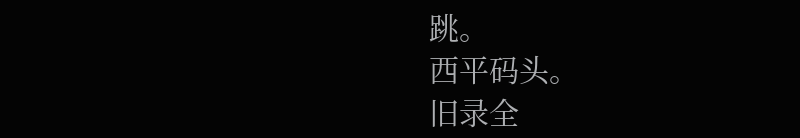跳。
西平码头。
旧录全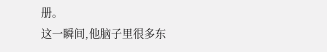册。
这一瞬间,他脑子里很多东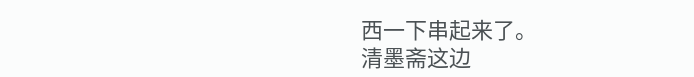西一下串起来了。
清墨斋这边